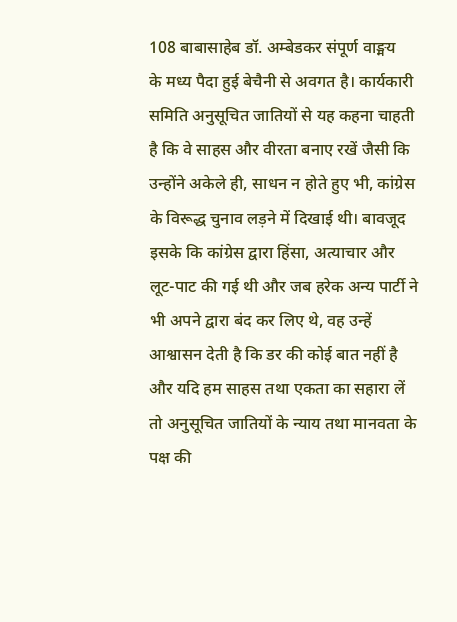108 बाबासाहेब डॉ. अम्बेडकर संपूर्ण वाङ्मय
के मध्य पैदा हुई बेचैनी से अवगत है। कार्यकारी समिति अनुसूचित जातियों से यह कहना चाहती है कि वे साहस और वीरता बनाए रखें जैसी कि उन्होंने अकेले ही, साधन न होते हुए भी, कांग्रेस के विरूद्ध चुनाव लड़ने में दिखाई थी। बावजूद इसके कि कांग्रेस द्वारा हिंसा, अत्याचार और लूट-पाट की गई थी और जब हरेक अन्य पार्टी ने भी अपने द्वारा बंद कर लिए थे, वह उन्हें आश्वासन देती है कि डर की कोई बात नहीं है और यदि हम साहस तथा एकता का सहारा लें तो अनुसूचित जातियों के न्याय तथा मानवता के पक्ष की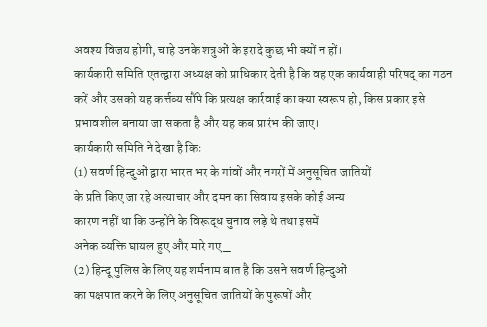अवश्य विजय होगी, चाहे उनके शत्रुओं के इरादे कुछ भी क्यों न हों।
कार्यकारी समिति एतत्द्वारा अध्यक्ष को प्राधिकार देती है कि वह एक कार्यवाही परिषद् का गठन करें और उसको यह कर्त्तव्य सौंपे कि प्रत्यक्ष कार्रवाई का क्या स्वरूप हो, किस प्रकार इसे प्रभावशील बनाया जा सकता है और यह कब प्रारंभ की जाए।
कार्यकारी समिति ने देखा है किः
(1) सवर्ण हिन्दुओं द्वारा भारत भर के गांवों और नगरों में अनुसूचित जातियों
के प्रति किए जा रहे अत्याचार और दमन का सिवाय इसके कोई अन्य
कारण नहीं था कि उन्होंने के विरूद्ध चुनाव लड़े थे तथा इसमें
अनेक व्यक्ति घायल हुए और मारे गए_
(2) हिन्दू पुलिस के लिए यह शर्मनाम बात है कि उसने सवर्ण हिन्दुओं
का पक्षपात करने के लिए अनुसूचित जातियों के पुरूषों और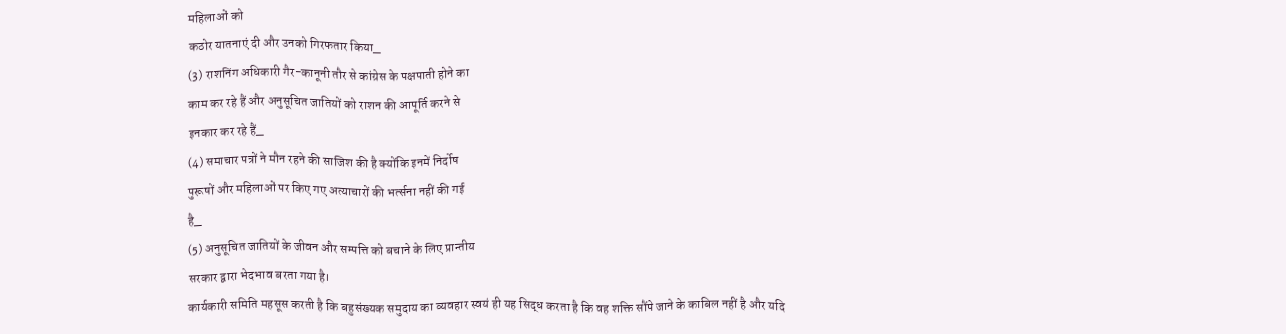महिलाओं को
कठोर यातनाएं दी और उनको गिरफतार किया_
(3) राशनिंग अधिकारी गैर-कानूनी तौर से कांग्रेस के पक्षपाती होने का
काम कर रहे हैं और अनुसूचित जातियों को राशन की आपूर्ति करने से
इनकार कर रहे हैं_
(4) समाचार पत्रों ने मौन रहने की साजिश की है क्योंकि इनमें निर्दोष
पुरूषों और महिलाओं पर किए गए अत्याचारों की भर्त्सना नहीं की गई
है_
(5) अनुसूचित जातियों के जीवन और सम्पत्ति को बचाने के लिए प्रान्तीय
सरकार द्वारा भेदभाव बरता गया है।
कार्यकारी समिति महसूस करती है कि बहुसंख्यक समुदाय का व्यवहार स्वयं ही यह सिद्ध करता है कि वह शक्ति सौंपे जाने के काबिल नहीं है और यदि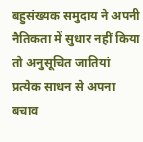बहुसंख्यक समुदाय ने अपनी नैतिकता में सुधार नहीं किया तो अनुसूचित जातियां प्रत्येक साधन से अपना बचाव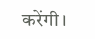करेंगी।